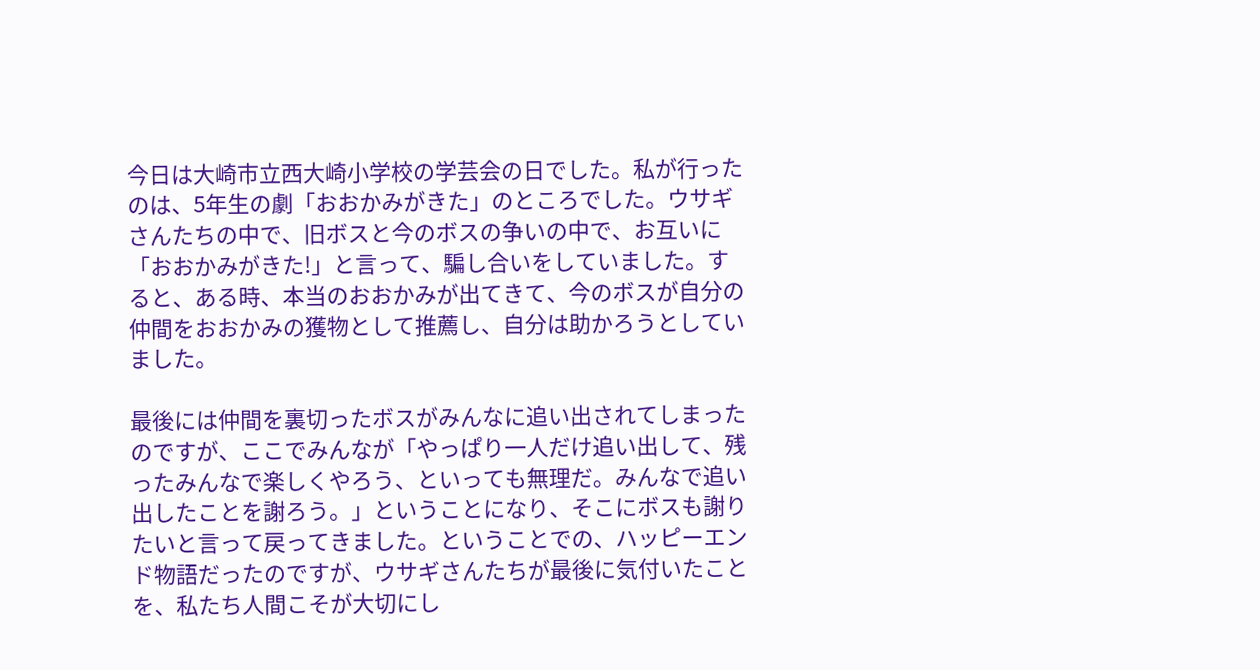今日は大崎市立西大崎小学校の学芸会の日でした。私が行ったのは、5年生の劇「おおかみがきた」のところでした。ウサギさんたちの中で、旧ボスと今のボスの争いの中で、お互いに「おおかみがきた!」と言って、騙し合いをしていました。すると、ある時、本当のおおかみが出てきて、今のボスが自分の仲間をおおかみの獲物として推薦し、自分は助かろうとしていました。

最後には仲間を裏切ったボスがみんなに追い出されてしまったのですが、ここでみんなが「やっぱり一人だけ追い出して、残ったみんなで楽しくやろう、といっても無理だ。みんなで追い出したことを謝ろう。」ということになり、そこにボスも謝りたいと言って戻ってきました。ということでの、ハッピーエンド物語だったのですが、ウサギさんたちが最後に気付いたことを、私たち人間こそが大切にし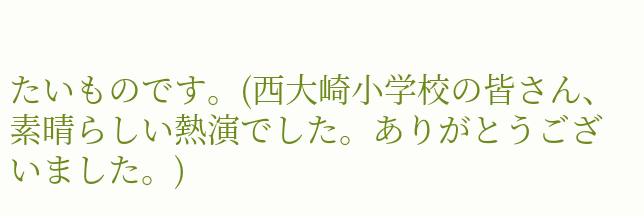たいものです。(西大崎小学校の皆さん、素晴らしい熱演でした。ありがとうございました。)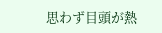思わず目頭が熱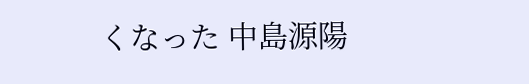くなった 中島源陽